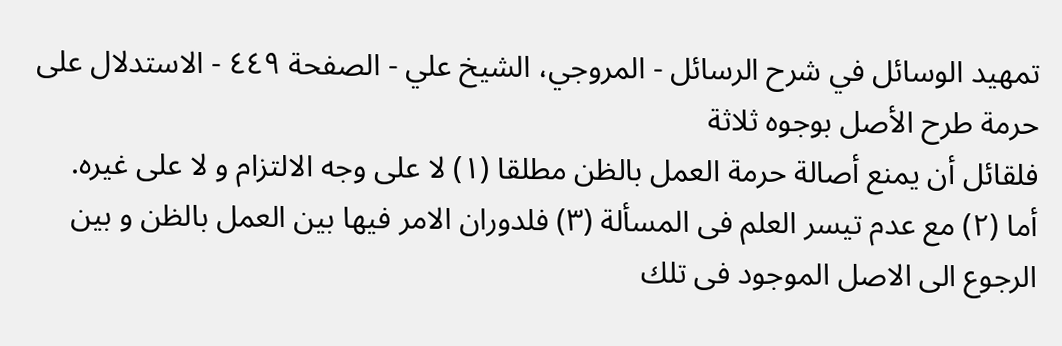تمهيد الوسائل في شرح الرسائل - المروجي، الشيخ علي - الصفحة ٤٤٩ - الاستدلال على حرمة طرح الأصل بوجوه ثلاثة
فلقائل أن يمنع أصالة حرمة العمل بالظن مطلقا (١) لا على وجه الالتزام و لا على غيره.
أما (٢) مع عدم تيسر العلم فى المسألة (٣) فلدوران الامر فيها بين العمل بالظن و بين الرجوع الى الاصل الموجود فى تلك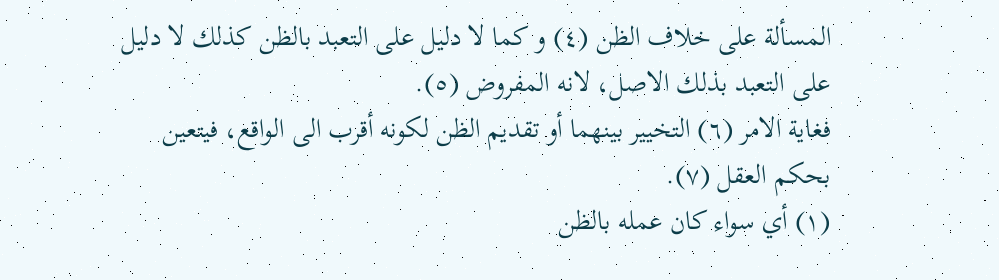المسألة على خلاف الظن (٤) و كما لا دليل على التعبد بالظن كذلك لا دليل على التعبد بذلك الاصل، لانه المفروض (٥).
فغاية الامر (٦) التخيير بينهما أو تقديم الظن لكونه أقرب الى الواقع، فيتعين بحكم العقل (٧).
(١) أي سواء كان عمله بالظن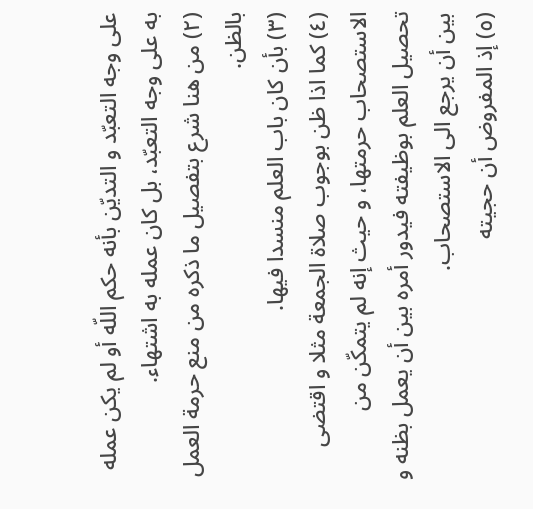على وجه التعبّد و التديّن بأنه حكم اللّه أو لم يكن عمله به على وجه التعبّد، بل كان عمله به اشتهاء.
(٢) من هنا شرع بتفصيل ما ذكره من منع حرمة العمل بالظن.
(٣) بأن كان باب العلم منسدا فيها.
(٤) كما اذا ظن بوجوب صلاة الجمعة مثلا و اقتضى الاستصحاب حرمتها، و حيث إنه لم يتمكّن من تحصيل العلم بوظيفته فيدور أمره بين أن يعمل بظنه و بين أن يرجع الى الاستصحاب.
(٥) إذ المفروض أن حجيته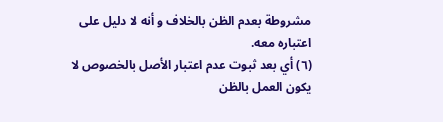مشروطة بعدم الظن بالخلاف و أنه لا دليل على اعتباره معه.
(٦) أي بعد ثبوت عدم اعتبار الأصل بالخصوص لا يكون العمل بالظن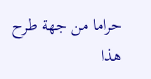حراما من جهة طرح هذا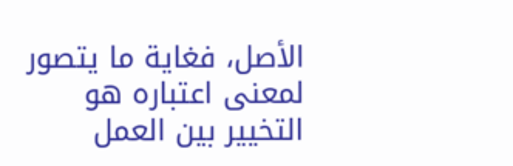الأصل، فغاية ما يتصور لمعنى اعتباره هو التخيير بين العمل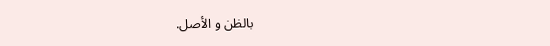بالظن و الأصل.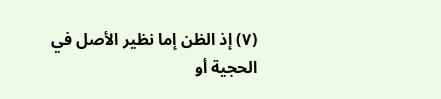(٧) إذ الظن إما نظير الأصل في الحجية أو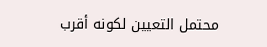محتمل التعيين لكونه أقرب